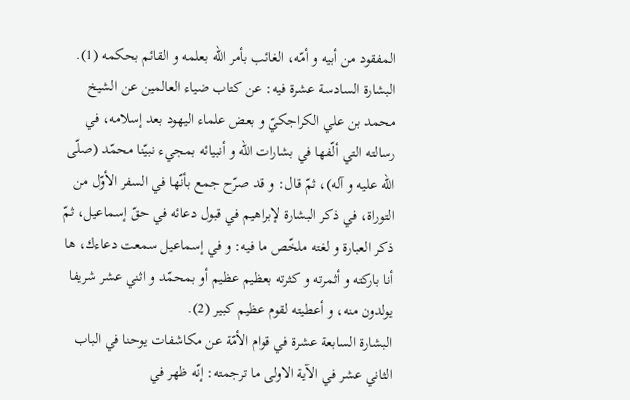المفقود من أبيه و أمّه، الغائب بأمر اللّه بعلمه و القائم بحكمه (1).
البشارة السادسة عشرة فيه: عن كتاب ضياء العالمين عن الشيخ محمد بن علي الكراجكيّ و بعض علماء اليهود بعد إسلامه، في رسالته التي ألّفها في بشارات اللّه و أنبيائه بمجيء نبيّنا محمّد (صلّى اللّه عليه و آله)، ثمّ قال: و قد صرّح جمع بأنّها في السفر الأوّل من التوراة، في ذكر البشارة لإبراهيم في قبول دعائه في حقّ إسماعيل، ثمّ ذكر العبارة و لغته ملخّص ما فيه: و في إسماعيل سمعت دعاءك، ها أنا باركته و أثمرته و كثرته بعظيم عظيم أو بمحمّد و اثني عشر شريفا يولدون منه، و أعطيته لقوم عظيم كبير (2).
البشارة السابعة عشرة في قوام الأمّة عن مكاشفات يوحنا في الباب الثاني عشر في الآية الاولى ما ترجمته: إنّه ظهر في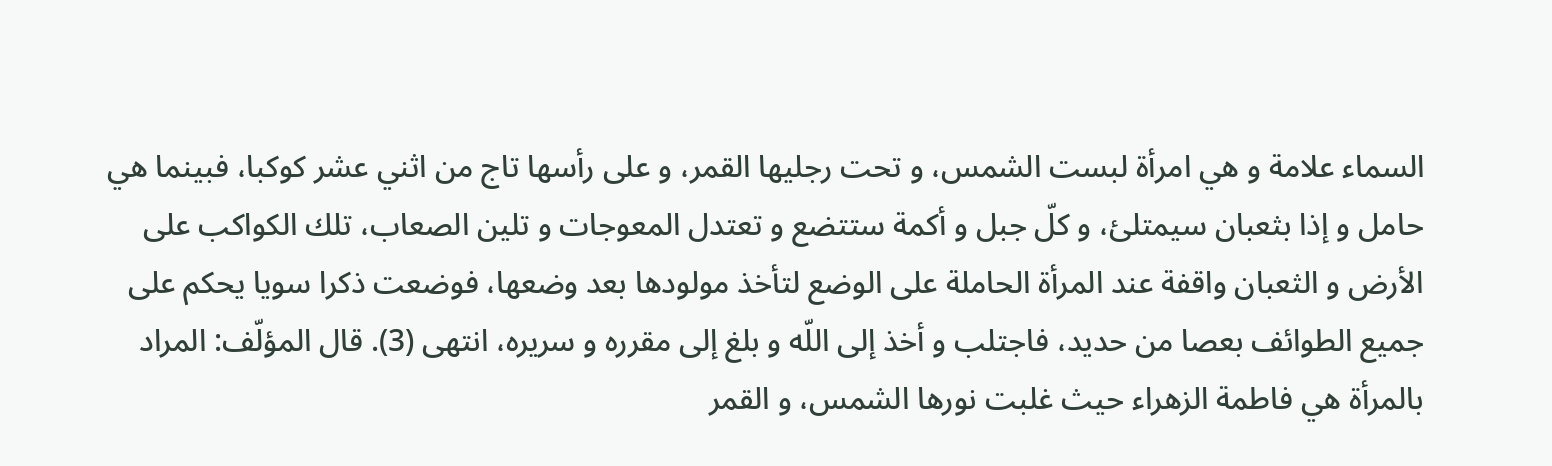السماء علامة و هي امرأة لبست الشمس، و تحت رجليها القمر، و على رأسها تاج من اثني عشر كوكبا، فبينما هي حامل و إذا بثعبان سيمتلئ، و كلّ جبل و أكمة ستتضع و تعتدل المعوجات و تلين الصعاب، تلك الكواكب على الأرض و الثعبان واقفة عند المرأة الحاملة على الوضع لتأخذ مولودها بعد وضعها، فوضعت ذكرا سويا يحكم على جميع الطوائف بعصا من حديد، فاجتلب و أخذ إلى اللّه و بلغ إلى مقرره و سريره، انتهى (3). قال المؤلّف: المراد بالمرأة هي فاطمة الزهراء حيث غلبت نورها الشمس، و القمر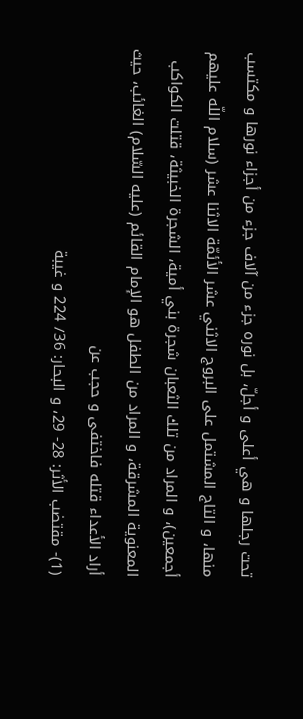تحت رجلها و هي أعلى و أجلّ، بل نوره جزء من آلاف جزء من أجزاء نورها و مكتسب منها، و التاج المشتمل على البروج الاثني عشر الأئمّة الاثنا عشر (سلام اللّه عليهم أجمعين)، و المراد من تلك الثعبان شجرة بني أمية، الشجرة الخبيثة، قتلت الكواكب المعنوية المشرقة، و المراد من الطفل هو الإمام القائم (عليه السّلام) الغائب، حيث أراد الأعداء قتله فاختفى و حجب عن
(1)- مقتضب الأثر: 28- 29، و البحار: 36/ 224 و غيبة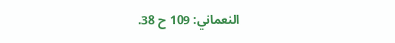النعماني: 109 ح 38.